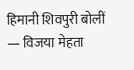हिमानी शिवपुरी बोलीं — विजया मेहता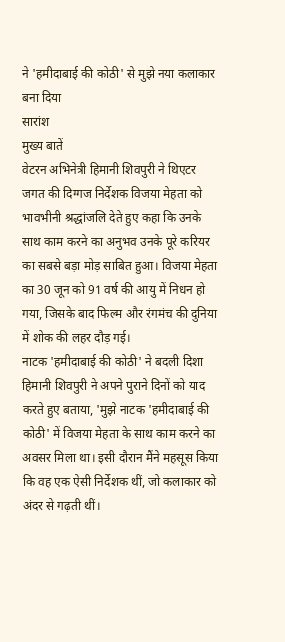ने 'हमीदाबाई की कोठी' से मुझे नया कलाकार बना दिया
सारांश
मुख्य बातें
वेटरन अभिनेत्री हिमानी शिवपुरी ने थिएटर जगत की दिग्गज निर्देशक विजया मेहता को भावभीनी श्रद्धांजलि देते हुए कहा कि उनके साथ काम करने का अनुभव उनके पूरे करियर का सबसे बड़ा मोड़ साबित हुआ। विजया मेहता का 30 जून को 91 वर्ष की आयु में निधन हो गया, जिसके बाद फिल्म और रंगमंच की दुनिया में शोक की लहर दौड़ गई।
नाटक 'हमीदाबाई की कोठी' ने बदली दिशा
हिमानी शिवपुरी ने अपने पुराने दिनों को याद करते हुए बताया, 'मुझे नाटक 'हमीदाबाई की कोठी' में विजया मेहता के साथ काम करने का अवसर मिला था। इसी दौरान मैंने महसूस किया कि वह एक ऐसी निर्देशक थीं, जो कलाकार को अंदर से गढ़ती थीं।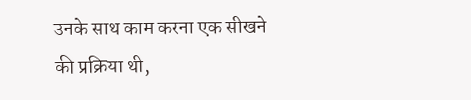उनके साथ काम करना एक सीखने की प्रक्रिया थी,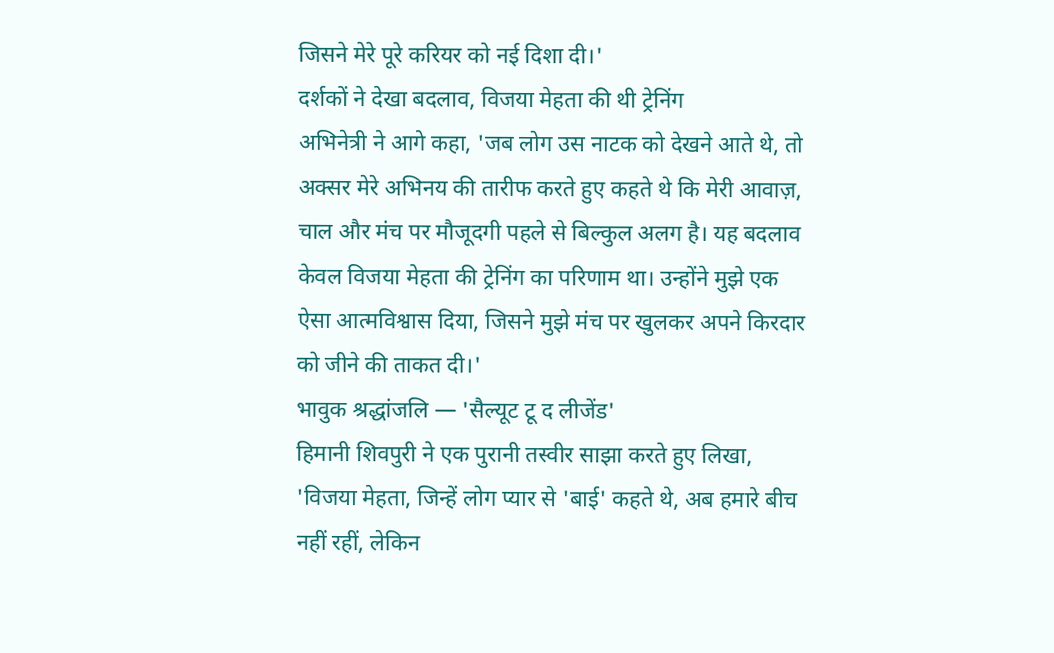जिसने मेरे पूरे करियर को नई दिशा दी।'
दर्शकों ने देखा बदलाव, विजया मेहता की थी ट्रेनिंग
अभिनेत्री ने आगे कहा, 'जब लोग उस नाटक को देखने आते थे, तो अक्सर मेरे अभिनय की तारीफ करते हुए कहते थे कि मेरी आवाज़, चाल और मंच पर मौजूदगी पहले से बिल्कुल अलग है। यह बदलाव केवल विजया मेहता की ट्रेनिंग का परिणाम था। उन्होंने मुझे एक ऐसा आत्मविश्वास दिया, जिसने मुझे मंच पर खुलकर अपने किरदार को जीने की ताकत दी।'
भावुक श्रद्धांजलि — 'सैल्यूट टू द लीजेंड'
हिमानी शिवपुरी ने एक पुरानी तस्वीर साझा करते हुए लिखा, 'विजया मेहता, जिन्हें लोग प्यार से 'बाई' कहते थे, अब हमारे बीच नहीं रहीं, लेकिन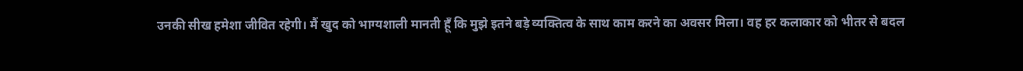उनकी सीख हमेशा जीवित रहेगी। मैं खुद को भाग्यशाली मानती हूँ कि मुझे इतने बड़े व्यक्तित्व के साथ काम करने का अवसर मिला। वह हर कलाकार को भीतर से बदल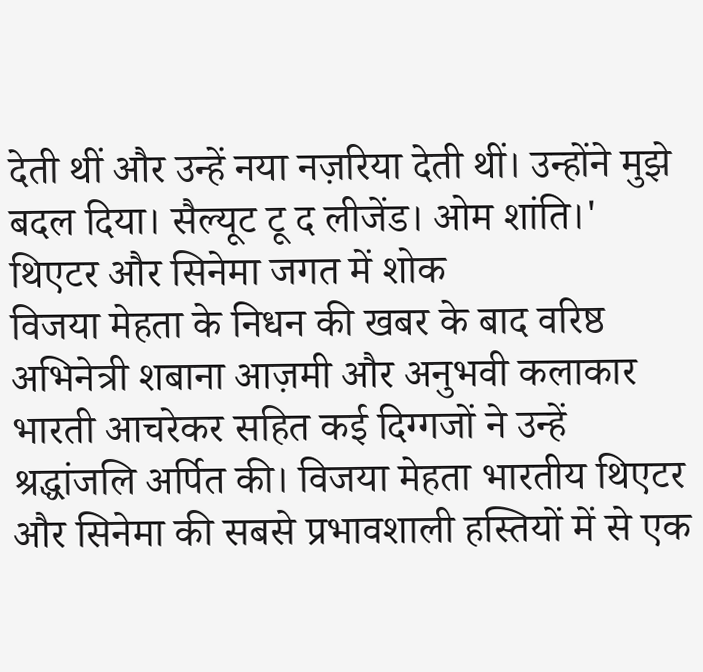देती थीं और उन्हें नया नज़रिया देती थीं। उन्होंने मुझे बदल दिया। सैल्यूट टू द लीजेंड। ओम शांति।'
थिएटर और सिनेमा जगत में शोक
विजया मेहता के निधन की खबर के बाद वरिष्ठ अभिनेत्री शबाना आज़मी और अनुभवी कलाकार भारती आचरेकर सहित कई दिग्गजों ने उन्हें श्रद्धांजलि अर्पित की। विजया मेहता भारतीय थिएटर और सिनेमा की सबसे प्रभावशाली हस्तियों में से एक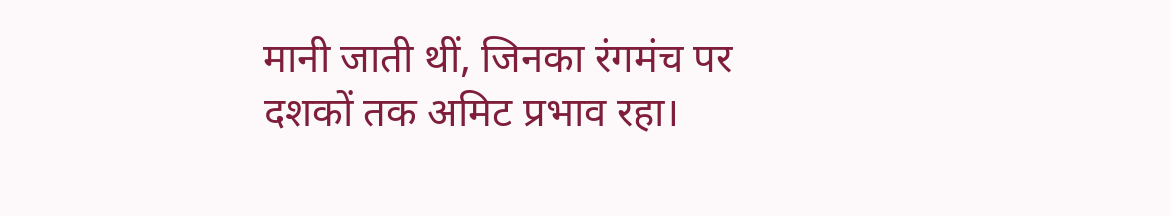मानी जाती थीं, जिनका रंगमंच पर दशकों तक अमिट प्रभाव रहा।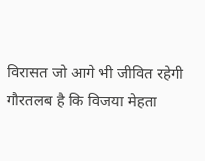विरासत जो आगे भी जीवित रहेगी
गौरतलब है कि विजया मेहता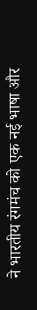ने भारतीय रंगमंच को एक नई भाषा और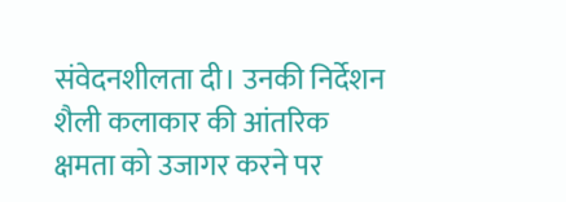संवेदनशीलता दी। उनकी निर्देशन शैली कलाकार की आंतरिक क्षमता को उजागर करने पर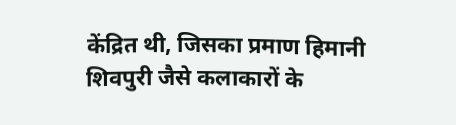केंद्रित थी, जिसका प्रमाण हिमानी शिवपुरी जैसे कलाकारों के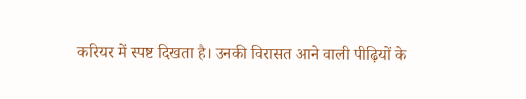करियर में स्पष्ट दिखता है। उनकी विरासत आने वाली पीढ़ियों के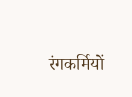रंगकर्मियों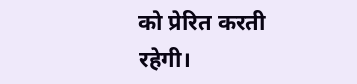को प्रेरित करती रहेगी।